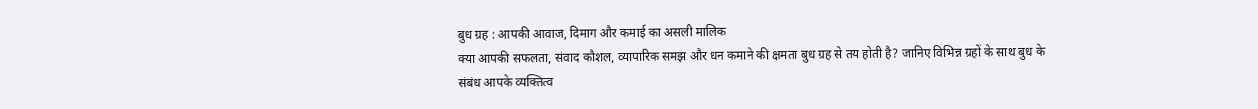बुध ग्रह : आपकी आवाज, दिमाग और कमाई का असली मालिक
क्या आपकी सफलता, संवाद कौशल, व्यापारिक समझ और धन कमाने की क्षमता बुध ग्रह से तय होती है? जानिए विभिन्न ग्रहों के साथ बुध के संबंध आपके व्यक्तित्व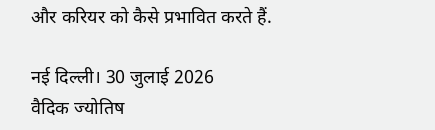और करियर को कैसे प्रभावित करते हैं.

नई दिल्ली। 30 जुलाई 2026
वैदिक ज्योतिष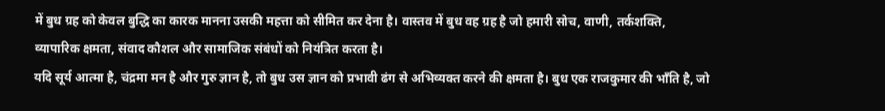में बुध ग्रह को केवल बुद्धि का कारक मानना उसकी महत्ता को सीमित कर देना है। वास्तव में बुध वह ग्रह है जो हमारी सोच, वाणी, तर्कशक्ति, व्यापारिक क्षमता, संवाद कौशल और सामाजिक संबंधों को नियंत्रित करता है।
यदि सूर्य आत्मा है, चंद्रमा मन है और गुरु ज्ञान है, तो बुध उस ज्ञान को प्रभावी ढंग से अभिव्यक्त करने की क्षमता है। बुध एक राजकुमार की भाँति है, जो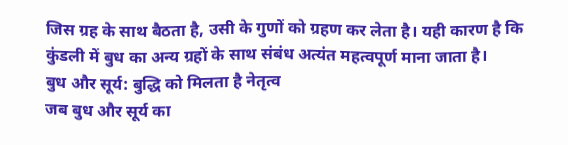जिस ग्रह के साथ बैठता है, उसी के गुणों को ग्रहण कर लेता है। यही कारण है कि कुंडली में बुध का अन्य ग्रहों के साथ संबंध अत्यंत महत्वपूर्ण माना जाता है।
बुध और सूर्य: बुद्धि को मिलता है नेतृत्व
जब बुध और सूर्य का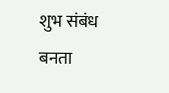शुभ संबंध बनता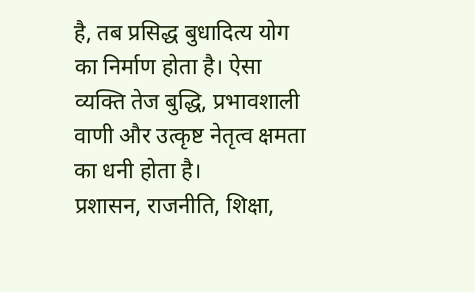है, तब प्रसिद्ध बुधादित्य योग का निर्माण होता है। ऐसा व्यक्ति तेज बुद्धि, प्रभावशाली वाणी और उत्कृष्ट नेतृत्व क्षमता का धनी होता है।
प्रशासन, राजनीति, शिक्षा,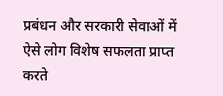प्रबंधन और सरकारी सेवाओं में ऐसे लोग विशेष सफलता प्राप्त करते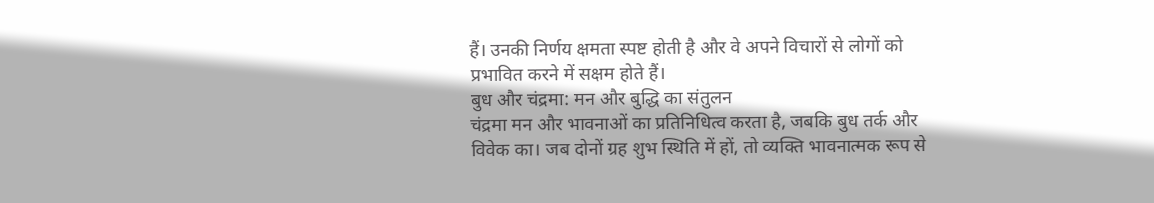हैं। उनकी निर्णय क्षमता स्पष्ट होती है और वे अपने विचारों से लोगों को प्रभावित करने में सक्षम होते हैं।
बुध और चंद्रमा: मन और बुद्धि का संतुलन
चंद्रमा मन और भावनाओं का प्रतिनिधित्व करता है, जबकि बुध तर्क और विवेक का। जब दोनों ग्रह शुभ स्थिति में हों, तो व्यक्ति भावनात्मक रूप से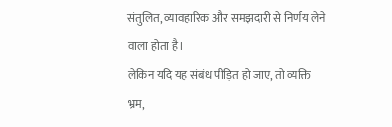संतुलित, व्यावहारिक और समझदारी से निर्णय लेने वाला होता है।
लेकिन यदि यह संबंध पीड़ित हो जाए, तो व्यक्ति भ्रम,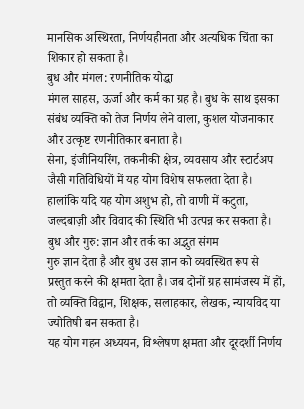मानसिक अस्थिरता, निर्णयहीनता और अत्यधिक चिंता का शिकार हो सकता है।
बुध और मंगल: रणनीतिक योद्धा
मंगल साहस, ऊर्जा और कर्म का ग्रह है। बुध के साथ इसका संबंध व्यक्ति को तेज निर्णय लेने वाला, कुशल योजनाकार और उत्कृष्ट रणनीतिकार बनाता है।
सेना, इंजीनियरिंग, तकनीकी क्षेत्र, व्यवसाय और स्टार्टअप जैसी गतिविधियों में यह योग विशेष सफलता देता है। हालांकि यदि यह योग अशुभ हो, तो वाणी में कटुता, जल्दबाज़ी और विवाद की स्थिति भी उत्पन्न कर सकता है।
बुध और गुरु: ज्ञान और तर्क का अद्भुत संगम
गुरु ज्ञान देता है और बुध उस ज्ञान को व्यवस्थित रूप से प्रस्तुत करने की क्षमता देता है। जब दोनों ग्रह सामंजस्य में हों, तो व्यक्ति विद्वान, शिक्षक, सलाहकार, लेखक, न्यायविद या ज्योतिषी बन सकता है।
यह योग गहन अध्ययन, विश्लेषण क्षमता और दूरदर्शी निर्णय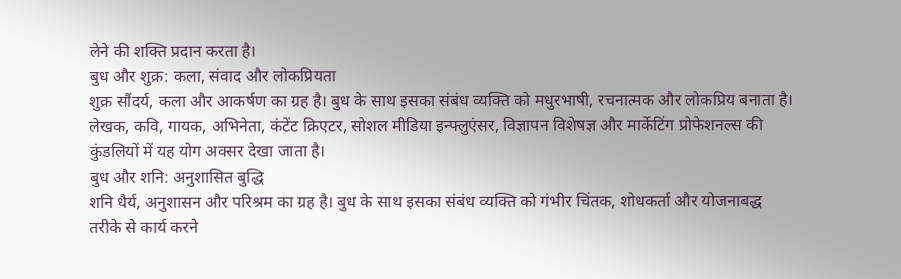लेने की शक्ति प्रदान करता है।
बुध और शुक्र: कला, संवाद और लोकप्रियता
शुक्र सौंदर्य, कला और आकर्षण का ग्रह है। बुध के साथ इसका संबंध व्यक्ति को मधुरभाषी, रचनात्मक और लोकप्रिय बनाता है।
लेखक, कवि, गायक, अभिनेता, कंटेंट क्रिएटर, सोशल मीडिया इन्फ्लुएंसर, विज्ञापन विशेषज्ञ और मार्केटिंग प्रोफेशनल्स की कुंडलियों में यह योग अक्सर देखा जाता है।
बुध और शनि: अनुशासित बुद्धि
शनि धैर्य, अनुशासन और परिश्रम का ग्रह है। बुध के साथ इसका संबंध व्यक्ति को गंभीर चिंतक, शोधकर्ता और योजनाबद्ध तरीके से कार्य करने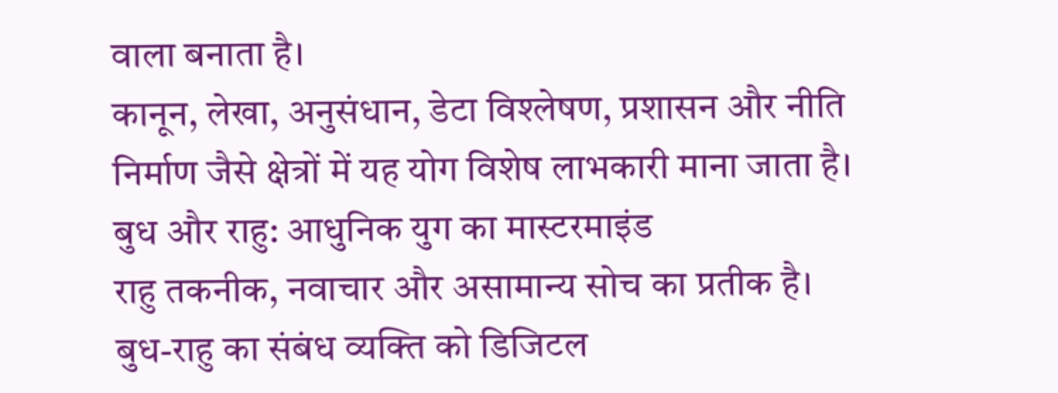वाला बनाता है।
कानून, लेखा, अनुसंधान, डेटा विश्लेषण, प्रशासन और नीति निर्माण जैसे क्षेत्रों में यह योग विशेष लाभकारी माना जाता है।
बुध और राहु: आधुनिक युग का मास्टरमाइंड
राहु तकनीक, नवाचार और असामान्य सोच का प्रतीक है। बुध-राहु का संबंध व्यक्ति को डिजिटल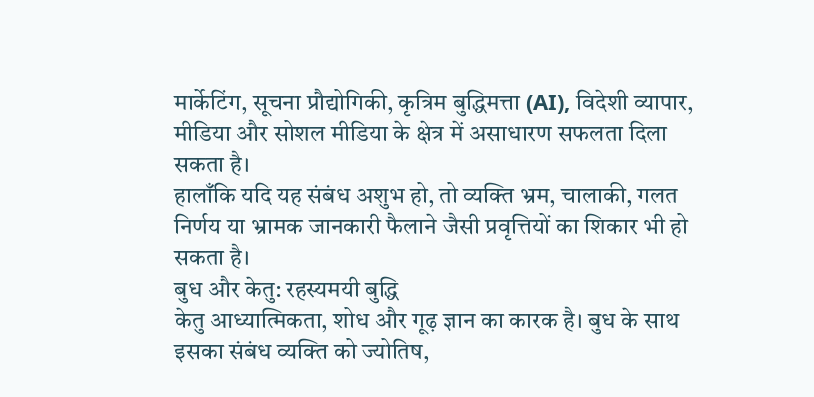मार्केटिंग, सूचना प्रौद्योगिकी, कृत्रिम बुद्धिमत्ता (AI), विदेशी व्यापार, मीडिया और सोशल मीडिया के क्षेत्र में असाधारण सफलता दिला सकता है।
हालाँकि यदि यह संबंध अशुभ हो, तो व्यक्ति भ्रम, चालाकी, गलत निर्णय या भ्रामक जानकारी फैलाने जैसी प्रवृत्तियों का शिकार भी हो सकता है।
बुध और केतु: रहस्यमयी बुद्धि
केतु आध्यात्मिकता, शोध और गूढ़ ज्ञान का कारक है। बुध के साथ इसका संबंध व्यक्ति को ज्योतिष,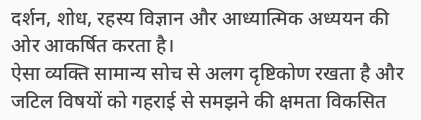दर्शन, शोध, रहस्य विज्ञान और आध्यात्मिक अध्ययन की ओर आकर्षित करता है।
ऐसा व्यक्ति सामान्य सोच से अलग दृष्टिकोण रखता है और जटिल विषयों को गहराई से समझने की क्षमता विकसित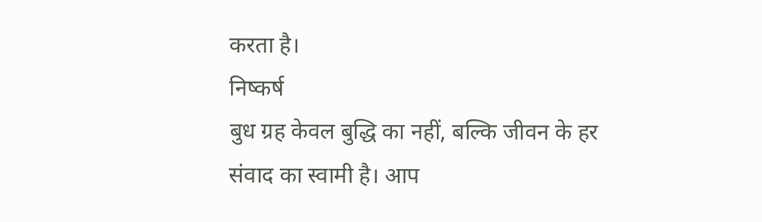करता है।
निष्कर्ष
बुध ग्रह केवल बुद्धि का नहीं, बल्कि जीवन के हर संवाद का स्वामी है। आप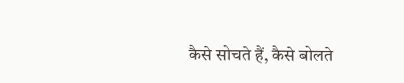कैसे सोचते हैं, कैसे बोलते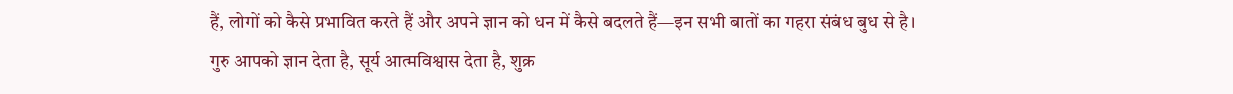हैं, लोगों को कैसे प्रभावित करते हैं और अपने ज्ञान को धन में कैसे बदलते हैं—इन सभी बातों का गहरा संबंध बुध से है।
गुरु आपको ज्ञान देता है, सूर्य आत्मविश्वास देता है, शुक्र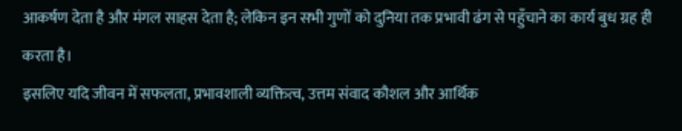आकर्षण देता है और मंगल साहस देता है; लेकिन इन सभी गुणों को दुनिया तक प्रभावी ढंग से पहुँचाने का कार्य बुध ग्रह ही करता है।
इसलिए यदि जीवन में सफलता, प्रभावशाली व्यक्तित्व, उत्तम संवाद कौशल और आर्थिक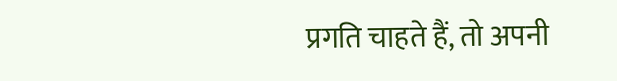प्रगति चाहते हैं, तो अपनी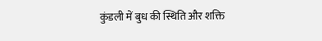कुंडली में बुध की स्थिति और शक्ति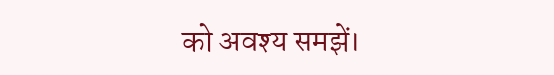को अवश्य समझें।